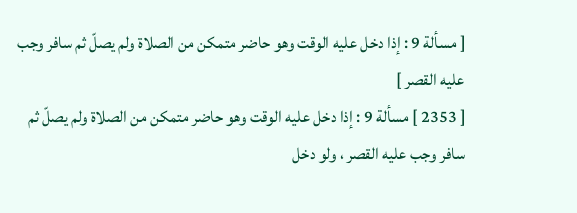[ مسألة 9 : إذا دخل عليه الوقت وهو حاضر متمكن من الصلاة ولم يصلّ ثم سافر وجب عليه القصر ]
[ 2353 ] مسألة 9 : إذا دخل عليه الوقت وهو حاضر متمكن من الصلاة ولم يصلّ ثم سافر وجب عليه القصر ، ولو دخل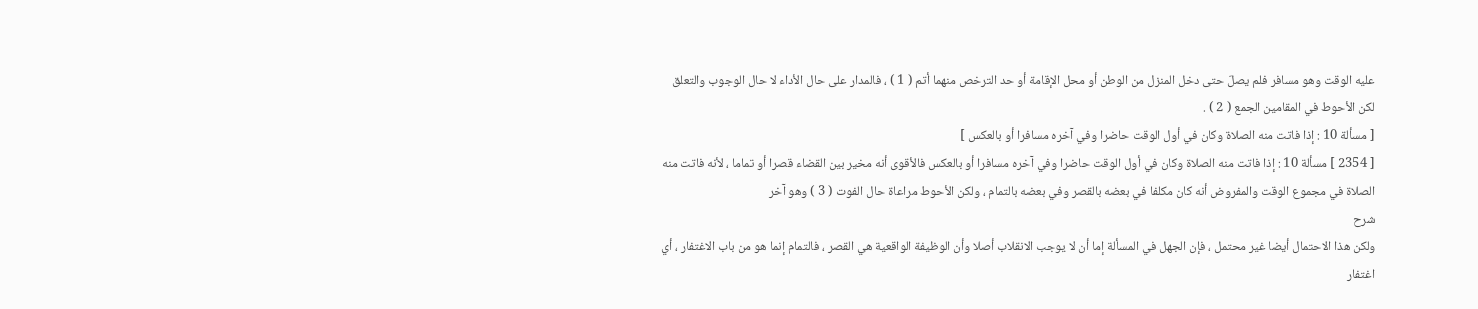عليه الوقت وهو مسافر فلم يصلّ حتى دخل المنزل من الوطن أو محل الإقامة أو حد الترخص منهما أتم ( 1 ) ، فالمدار على حال الأداء لا حال الوجوب والتعلق لكن الأحوط في المقامين الجمع ( 2 ) .
[ مسألة 10 : إذا فاتت منه الصلاة وكان في أول الوقت حاضرا وفي آخره مسافرا أو بالعكس ]
[ 2354 ] مسألة 10 : إذا فاتت منه الصلاة وكان في أول الوقت حاضرا وفي آخره مسافرا أو بالعكس فالأقوى أنه مخير بين القضاء قصرا أو تماما ، لأنه فاتت منه الصلاة في مجموع الوقت والمفروض أنه كان مكلفا في بعضه بالقصر وفي بعضه بالتمام ، ولكن الأحوط مراعاة حال الفوت ( 3 ) وهو آخر
شرح
ولكن هذا الاحتمال أيضا غير محتمل ، فإن الجهل في المسألة إما أن لا يوجب الانقلاب أصلا وأن الوظيفة الواقعية هي القصر ، فالتمام إنما هو من باب الاغتفار ، أي اغتفار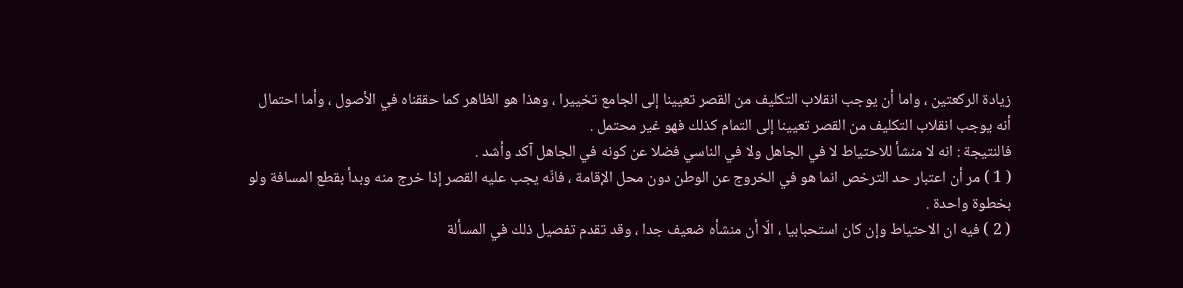زيادة الركعتين ، واما أن يوجب انقلاب التكليف من القصر تعيينا إلى الجامع تخييرا ، وهذا هو الظاهر كما حققناه في الأصول ، وأما احتمال أنه يوجب انقلاب التكليف من القصر تعيينا إلى التمام كذلك فهو غير محتمل .
فالنتيجة : انه لا منشأ للاحتياط لا في الجاهل ولا في الناسي فضلا عن كونه في الجاهل آكد وأشد .
( 1 ) مر أن اعتبار حد الترخص انما هو في الخروج عن الوطن دون محل الإقامة ، فانّه يجب عليه القصر إذا خرج منه وبدأ بقطع المسافة ولو بخطوة واحدة .
( 2 ) فيه ان الاحتياط وإن كان استحبابيا ، الّا أن منشأه ضعيف جدا ، وقد تقدم تفصيل ذلك في المسألة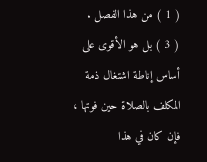( 1 ) من هذا الفصل .
( 3 ) بل هو الأقوى على أساس إناطة اشتغال ذمة المكلف بالصلاة حين فوتها ، فإن كان في هذا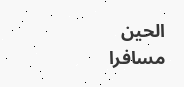الحين مسافرا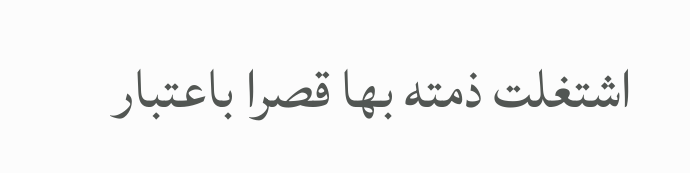اشتغلت ذمته بها قصرا باعتبار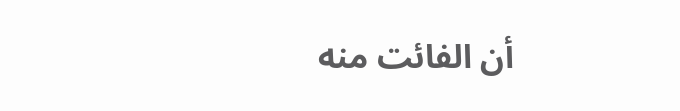أن الفائت منه